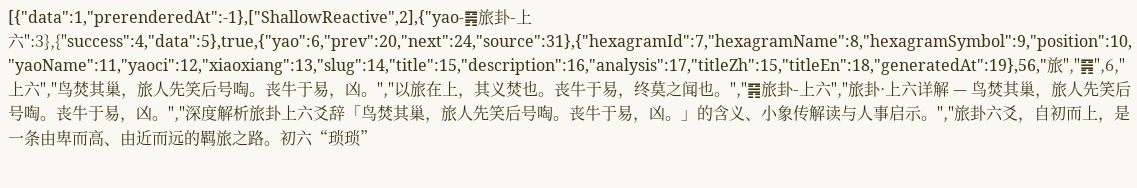[{"data":1,"prerenderedAt":-1},["ShallowReactive",2],{"yao-䷷旅卦-上六":3},{"success":4,"data":5},true,{"yao":6,"prev":20,"next":24,"source":31},{"hexagramId":7,"hexagramName":8,"hexagramSymbol":9,"position":10,"yaoName":11,"yaoci":12,"xiaoxiang":13,"slug":14,"title":15,"description":16,"analysis":17,"titleZh":15,"titleEn":18,"generatedAt":19},56,"旅","䷷",6,"上六","鸟焚其巢，旅人先笑后号啕。丧牛于易，凶。","以旅在上，其义焚也。丧牛于易，终莫之闻也。","䷷旅卦-上六","旅卦·上六详解 — 鸟焚其巢，旅人先笑后号啕。丧牛于易，凶。","深度解析旅卦上六爻辞「鸟焚其巢，旅人先笑后号啕。丧牛于易，凶。」的含义、小象传解读与人事启示。","旅卦六爻，自初而上，是一条由卑而高、由近而远的羁旅之路。初六“琐琐”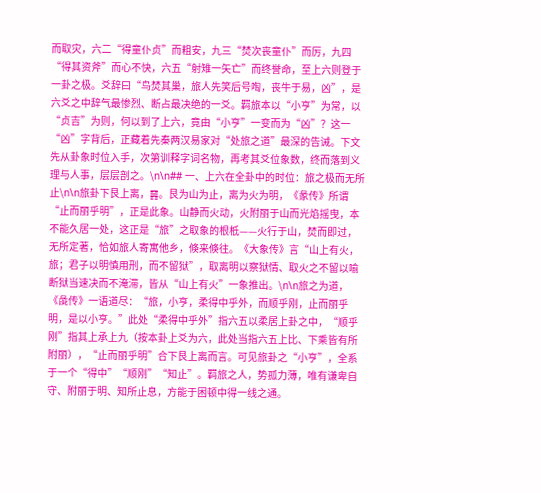而取灾，六二“得童仆贞”而粗安，九三“焚次丧童仆”而厉，九四“得其资斧”而心不快，六五“射雉一矢亡”而终誉命，至上六则登于一卦之极。爻辞曰“鸟焚其巢，旅人先笑后号啕，丧牛于易，凶”，是六爻之中辞气最惨烈、断占最决绝的一爻。羁旅本以“小亨”为常，以“贞吉”为则，何以到了上六，竟由“小亨”一变而为“凶”？这一“凶”字背后，正藏着先秦两汉易家对“处旅之道”最深的告诫。下文先从卦象时位入手，次第训释字词名物，再考其爻位象数，终而落到义理与人事，层层剖之。\n\n## 一、上六在全卦中的时位：旅之极而无所止\n\n旅卦下艮上离，䷷。艮为山为止，离为火为明，《彖传》所谓“止而丽乎明”，正是此象。山静而火动，火附丽于山而光焰摇曳，本不能久居一处，这正是“旅”之取象的根柢——火行于山，焚而即过，无所定著，恰如旅人寄寓他乡，倏来倏往。《大象传》言“山上有火，旅；君子以明慎用刑，而不留狱”，取离明以察狱情、取火之不留以喻断狱当速决而不淹滞，皆从“山上有火”一象推出。\n\n旅之为道，《彘传》一语道尽：“旅，小亨，柔得中乎外，而顺乎刚，止而丽乎明，是以小亨。”此处“柔得中乎外”指六五以柔居上卦之中，“顺乎刚”指其上承上九（按本卦上爻为六，此处当指六五上比、下乘皆有所附丽），“止而丽乎明”合下艮上离而言。可见旅卦之“小亨”，全系于一个“得中”“顺刚”“知止”。羁旅之人，势孤力薄，唯有谦卑自守、附丽于明、知所止息，方能于困顿中得一线之通。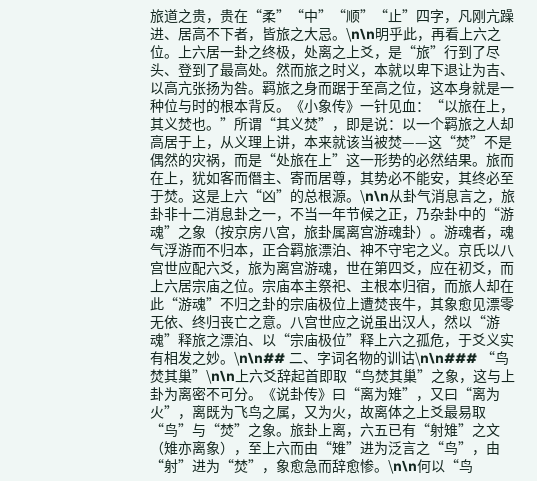旅道之贵，贵在“柔”“中”“顺”“止”四字，凡刚亢躁进、居高不下者，皆旅之大忌。\n\n明乎此，再看上六之位。上六居一卦之终极，处离之上爻，是“旅”行到了尽头、登到了最高处。然而旅之时义，本就以卑下退让为吉、以高亢张扬为咎。羁旅之身而踞于至高之位，这本身就是一种位与时的根本背反。《小象传》一针见血：“以旅在上，其义焚也。”所谓“其义焚”，即是说：以一个羁旅之人却高居于上，从义理上讲，本来就该当被焚——这“焚”不是偶然的灾祸，而是“处旅在上”这一形势的必然结果。旅而在上，犹如客而僭主、寄而居尊，其势必不能安，其终必至于焚。这是上六“凶”的总根源。\n\n从卦气消息言之，旅卦非十二消息卦之一，不当一年节候之正，乃杂卦中的“游魂”之象（按京房八宫，旅卦属离宫游魂卦）。游魂者，魂气浮游而不归本，正合羁旅漂泊、神不守宅之义。京氏以八宫世应配六爻，旅为离宫游魂，世在第四爻，应在初爻，而上六居宗庙之位。宗庙本主祭祀、主根本归宿，而旅人却在此“游魂”不归之卦的宗庙极位上遭焚丧牛，其象愈见漂零无依、终归丧亡之意。八宫世应之说虽出汉人，然以“游魂”释旅之漂泊、以“宗庙极位”释上六之孤危，于爻义实有相发之妙。\n\n## 二、字词名物的训诂\n\n### “鸟焚其巢”\n\n上六爻辞起首即取“鸟焚其巢”之象，这与上卦为离密不可分。《说卦传》曰“离为雉”，又曰“离为火”，离既为飞鸟之属，又为火，故离体之上爻最易取“鸟”与“焚”之象。旅卦上离，六五已有“射雉”之文（雉亦离象），至上六而由“雉”进为泛言之“鸟”，由“射”进为“焚”，象愈急而辞愈惨。\n\n何以“鸟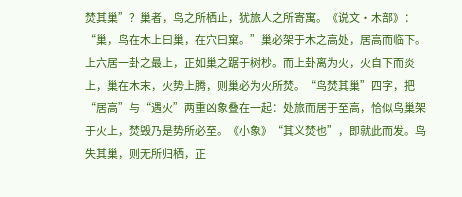焚其巢”？巢者，鸟之所栖止，犹旅人之所寄寓。《说文·木部》：“巢，鸟在木上曰巢，在穴曰窠。”巢必架于木之高处，居高而临下。上六居一卦之最上，正如巢之踞于树杪。而上卦离为火，火自下而炎上，巢在木末，火势上腾，则巢必为火所焚。“鸟焚其巢”四字，把“居高”与“遇火”两重凶象叠在一起：处旅而居于至高，恰似鸟巢架于火上，焚毁乃是势所必至。《小象》“其义焚也”，即就此而发。鸟失其巢，则无所归栖，正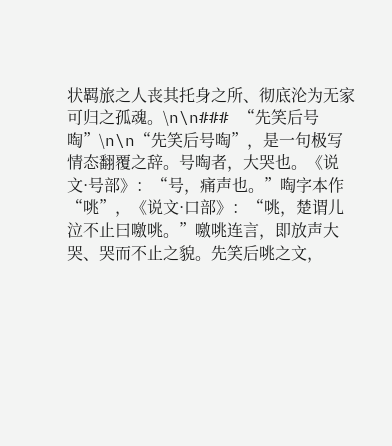状羁旅之人丧其托身之所、彻底沦为无家可归之孤魂。\n\n### “先笑后号啕”\n\n“先笑后号啕”，是一句极写情态翻覆之辞。号啕者，大哭也。《说文·号部》：“号，痛声也。”啕字本作“咷”，《说文·口部》：“咷，楚谓儿泣不止曰噭咷。”噭咷连言，即放声大哭、哭而不止之貌。先笑后咷之文，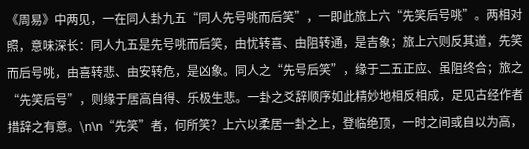《周易》中两见，一在同人卦九五“同人先号咷而后笑”，一即此旅上六“先笑后号咷”。两相对照，意味深长：同人九五是先号咷而后笑，由忧转喜、由阻转通，是吉象；旅上六则反其道，先笑而后号咷，由喜转悲、由安转危，是凶象。同人之“先号后笑”，缘于二五正应、虽阻终合；旅之“先笑后号”，则缘于居高自得、乐极生悲。一卦之爻辞顺序如此精妙地相反相成，足见古经作者措辞之有意。\n\n“先笑”者，何所笑？上六以柔居一卦之上，登临绝顶，一时之间或自以为高，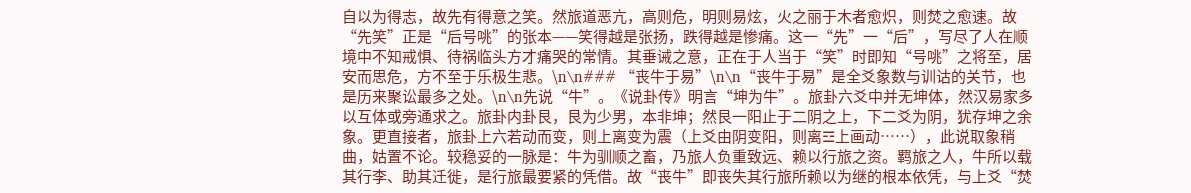自以为得志，故先有得意之笑。然旅道恶亢，高则危，明则易炫，火之丽于木者愈炽，则焚之愈速。故“先笑”正是“后号咷”的张本——笑得越是张扬，跌得越是惨痛。这一“先”一“后”，写尽了人在顺境中不知戒惧、待祸临头方才痛哭的常情。其垂诫之意，正在于人当于“笑”时即知“号咷”之将至，居安而思危，方不至于乐极生悲。\n\n### “丧牛于易”\n\n“丧牛于易”是全爻象数与训诂的关节，也是历来聚讼最多之处。\n\n先说“牛”。《说卦传》明言“坤为牛”。旅卦六爻中并无坤体，然汉易家多以互体或旁通求之。旅卦内卦艮，艮为少男，本非坤；然艮一阳止于二阴之上，下二爻为阴，犹存坤之余象。更直接者，旅卦上六若动而变，则上离变为震（上爻由阴变阳，则离☲上画动……），此说取象稍曲，姑置不论。较稳妥的一脉是：牛为驯顺之畜，乃旅人负重致远、赖以行旅之资。羁旅之人，牛所以载其行李、助其迁徙，是行旅最要紧的凭借。故“丧牛”即丧失其行旅所赖以为继的根本依凭，与上爻“焚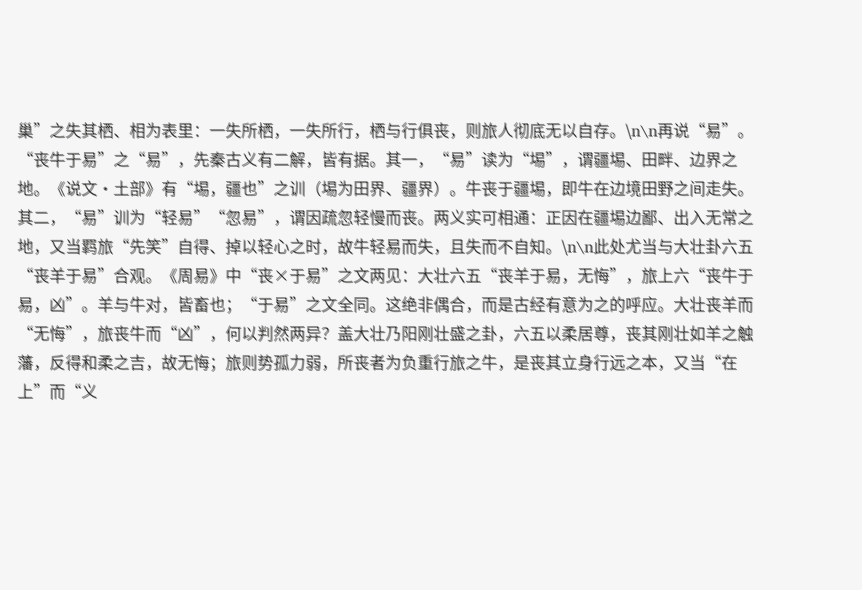巢”之失其栖、相为表里：一失所栖，一失所行，栖与行俱丧，则旅人彻底无以自存。\n\n再说“易”。“丧牛于易”之“易”，先秦古义有二解，皆有据。其一，“易”读为“埸”，谓疆埸、田畔、边界之地。《说文·土部》有“埸，疆也”之训（埸为田界、疆界）。牛丧于疆埸，即牛在边境田野之间走失。其二，“易”训为“轻易”“忽易”，谓因疏忽轻慢而丧。两义实可相通：正因在疆埸边鄙、出入无常之地，又当羁旅“先笑”自得、掉以轻心之时，故牛轻易而失，且失而不自知。\n\n此处尤当与大壮卦六五“丧羊于易”合观。《周易》中“丧×于易”之文两见：大壮六五“丧羊于易，无悔”，旅上六“丧牛于易，凶”。羊与牛对，皆畜也；“于易”之文全同。这绝非偶合，而是古经有意为之的呼应。大壮丧羊而“无悔”，旅丧牛而“凶”，何以判然两异？盖大壮乃阳刚壮盛之卦，六五以柔居尊，丧其刚壮如羊之触藩，反得和柔之吉，故无悔；旅则势孤力弱，所丧者为负重行旅之牛，是丧其立身行远之本，又当“在上”而“义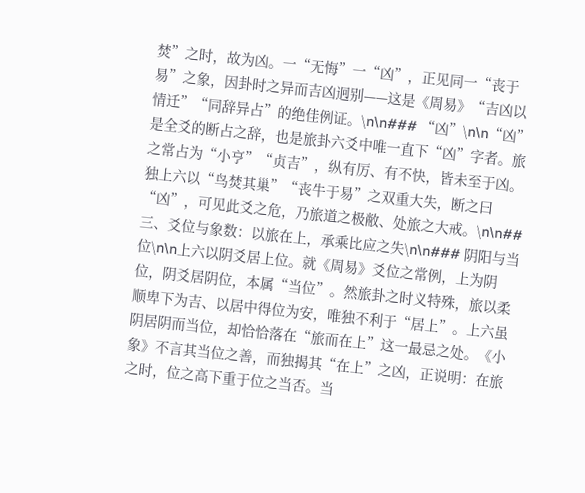焚”之时，故为凶。一“无悔”一“凶”，正见同一“丧于易”之象，因卦时之异而吉凶迥别——这是《周易》“吉凶以情迁”“同辞异占”的绝佳例证。\n\n### “凶”\n\n“凶”是全爻的断占之辞，也是旅卦六爻中唯一直下“凶”字者。旅之常占为“小亨”“贞吉”，纵有厉、有不快，皆未至于凶。独上六以“鸟焚其巢”“丧牛于易”之双重大失，断之曰“凶”，可见此爻之危，乃旅道之极敝、处旅之大戒。\n\n## 三、爻位与象数：以旅在上，承乘比应之失\n\n### 阴阳与当位\n\n上六以阴爻居上位。就《周易》爻位之常例，上为阴位，阴爻居阴位，本属“当位”。然旅卦之时义特殊，旅以柔顺卑下为吉、以居中得位为安，唯独不利于“居上”。上六虽阴居阴而当位，却恰恰落在“旅而在上”这一最忌之处。《小象》不言其当位之善，而独揭其“在上”之凶，正说明：在旅之时，位之高下重于位之当否。当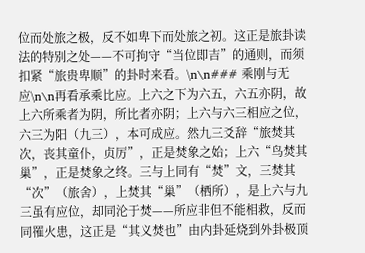位而处旅之极，反不如卑下而处旅之初。这正是旅卦读法的特别之处——不可拘守“当位即吉”的通则，而须扣紧“旅贵卑顺”的卦时来看。\n\n### 乘刚与无应\n\n再看承乘比应。上六之下为六五，六五亦阴，故上六所乘者为阴，所比者亦阴；上六与六三相应之位，六三为阳（九三），本可成应。然九三爻辞“旅焚其次，丧其童仆，贞厉”，正是焚象之始；上六“鸟焚其巢”，正是焚象之终。三与上同有“焚”文，三焚其“次”（旅舍），上焚其“巢”（栖所），是上六与九三虽有应位，却同沦于焚——所应非但不能相救，反而同罹火患，这正是“其义焚也”由内卦延烧到外卦极顶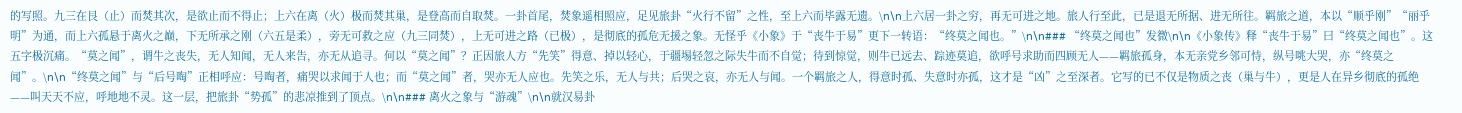的写照。九三在艮（止）而焚其次，是欲止而不得止；上六在离（火）极而焚其巢，是登高而自取焚。一卦首尾，焚象遥相照应，足见旅卦“火行不留”之性，至上六而毕露无遗。\n\n上六居一卦之穷，再无可进之地。旅人行至此，已是退无所据、进无所往。羁旅之道，本以“顺乎刚”“丽乎明”为通，而上六孤悬于离火之巅，下无所承之刚（六五是柔），旁无可救之应（九三同焚），上无可进之路（已极），是彻底的孤危无援之象。无怪乎《小象》于“丧牛于易”更下一转语：“终莫之闻也。”\n\n### “终莫之闻也”发微\n\n《小象传》释“丧牛于易”曰“终莫之闻也”。这五字极沉痛。“莫之闻”，谓牛之丧失，无人知闻，无人来告，亦无从追寻。何以“莫之闻”？正因旅人方“先笑”得意、掉以轻心，于疆埸轻忽之际失牛而不自觉；待到惊觉，则牛已远去、踪迹莫追，欲呼号求助而四顾无人——羁旅孤身，本无亲党乡邻可恃，纵号咷大哭，亦“终莫之闻”。\n\n“终莫之闻”与“后号啕”正相呼应：号啕者，痛哭以求闻于人也；而“莫之闻”者，哭亦无人应也。先笑之乐，无人与共；后哭之哀，亦无人与闻。一个羁旅之人，得意时孤、失意时亦孤，这才是“凶”之至深者。它写的已不仅是物质之丧（巢与牛），更是人在异乡彻底的孤绝——叫天天不应，呼地地不灵。这一层，把旅卦“势孤”的悲凉推到了顶点。\n\n### 离火之象与“游魂”\n\n就汉易卦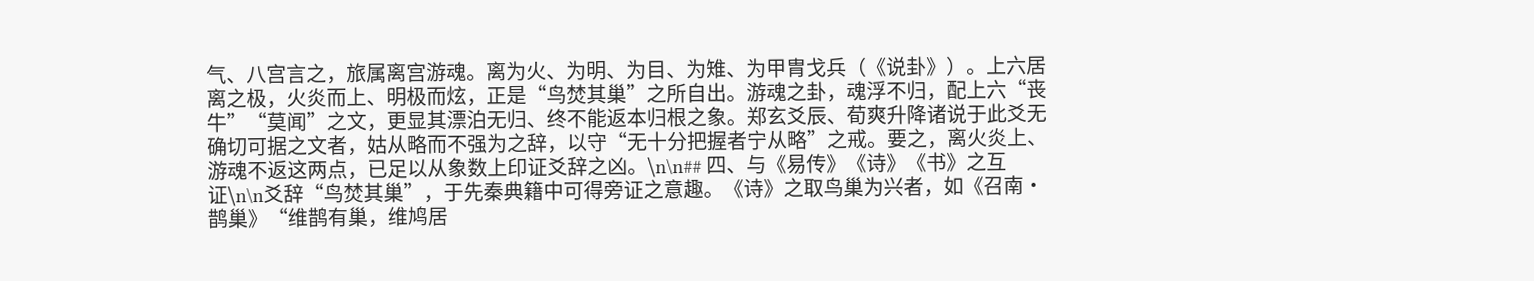气、八宫言之，旅属离宫游魂。离为火、为明、为目、为雉、为甲胄戈兵（《说卦》）。上六居离之极，火炎而上、明极而炫，正是“鸟焚其巢”之所自出。游魂之卦，魂浮不归，配上六“丧牛”“莫闻”之文，更显其漂泊无归、终不能返本归根之象。郑玄爻辰、荀爽升降诸说于此爻无确切可据之文者，姑从略而不强为之辞，以守“无十分把握者宁从略”之戒。要之，离火炎上、游魂不返这两点，已足以从象数上印证爻辞之凶。\n\n## 四、与《易传》《诗》《书》之互证\n\n爻辞“鸟焚其巢”，于先秦典籍中可得旁证之意趣。《诗》之取鸟巢为兴者，如《召南·鹊巢》“维鹊有巢，维鸠居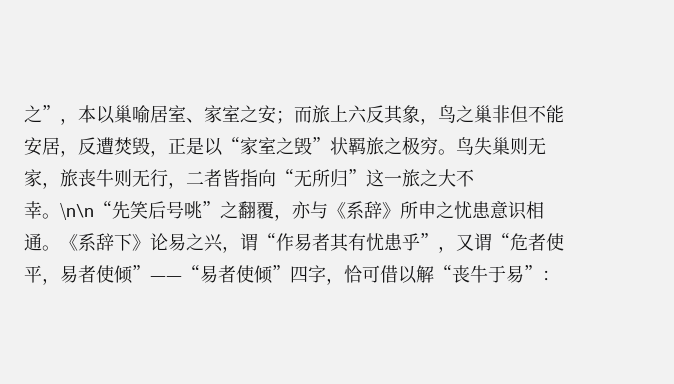之”，本以巢喻居室、家室之安；而旅上六反其象，鸟之巢非但不能安居，反遭焚毁，正是以“家室之毁”状羁旅之极穷。鸟失巢则无家，旅丧牛则无行，二者皆指向“无所归”这一旅之大不幸。\n\n“先笑后号咷”之翻覆，亦与《系辞》所申之忧患意识相通。《系辞下》论易之兴，谓“作易者其有忧患乎”，又谓“危者使平，易者使倾”——“易者使倾”四字，恰可借以解“丧牛于易”：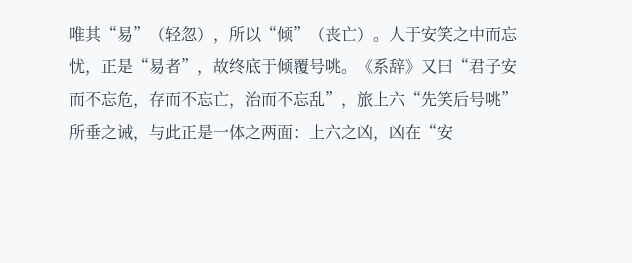唯其“易”（轻忽），所以“倾”（丧亡）。人于安笑之中而忘忧，正是“易者”，故终底于倾覆号咷。《系辞》又曰“君子安而不忘危，存而不忘亡，治而不忘乱”，旅上六“先笑后号咷”所垂之诫，与此正是一体之两面：上六之凶，凶在“安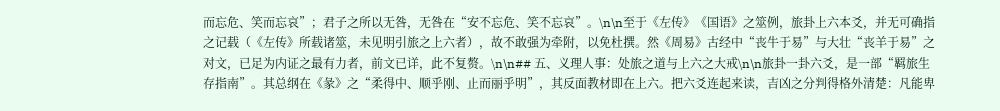而忘危、笑而忘哀”；君子之所以无咎，无咎在“安不忘危、笑不忘哀”。\n\n至于《左传》《国语》之筮例，旅卦上六本爻，并无可确指之记载（《左传》所载诸筮，未见明引旅之上六者），故不敢强为牵附，以免杜撰。然《周易》古经中“丧牛于易”与大壮“丧羊于易”之对文，已足为内证之最有力者，前文已详，此不复赘。\n\n## 五、义理人事：处旅之道与上六之大戒\n\n旅卦一卦六爻，是一部“羁旅生存指南”。其总纲在《彖》之“柔得中、顺乎刚、止而丽乎明”，其反面教材即在上六。把六爻连起来读，吉凶之分判得格外清楚：凡能卑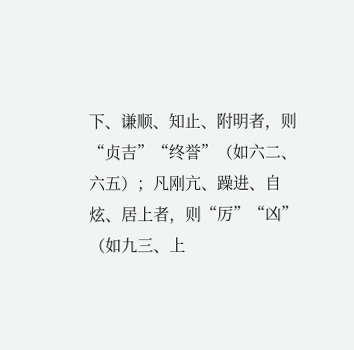下、谦顺、知止、附明者，则“贞吉”“终誉”（如六二、六五）；凡刚亢、躁进、自炫、居上者，则“厉”“凶”（如九三、上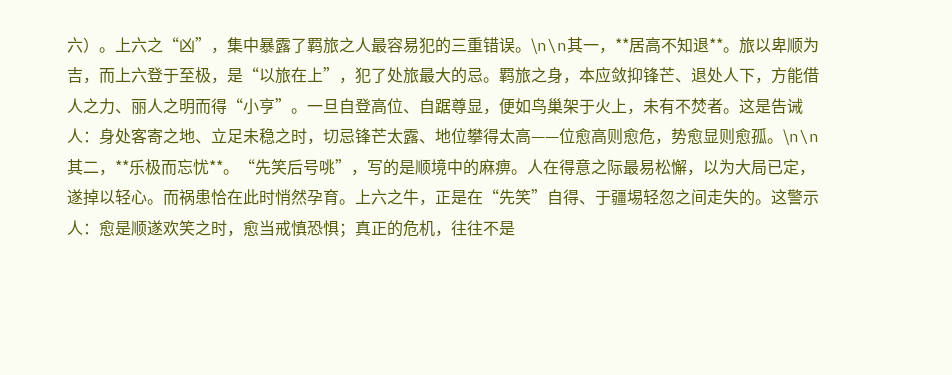六）。上六之“凶”，集中暴露了羁旅之人最容易犯的三重错误。\n\n其一，**居高不知退**。旅以卑顺为吉，而上六登于至极，是“以旅在上”，犯了处旅最大的忌。羁旅之身，本应敛抑锋芒、退处人下，方能借人之力、丽人之明而得“小亨”。一旦自登高位、自踞尊显，便如鸟巢架于火上，未有不焚者。这是告诫人：身处客寄之地、立足未稳之时，切忌锋芒太露、地位攀得太高——位愈高则愈危，势愈显则愈孤。\n\n其二，**乐极而忘忧**。“先笑后号咷”，写的是顺境中的麻痹。人在得意之际最易松懈，以为大局已定，遂掉以轻心。而祸患恰在此时悄然孕育。上六之牛，正是在“先笑”自得、于疆埸轻忽之间走失的。这警示人：愈是顺遂欢笑之时，愈当戒慎恐惧；真正的危机，往往不是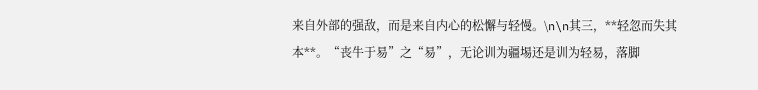来自外部的强敌，而是来自内心的松懈与轻慢。\n\n其三，**轻忽而失其本**。“丧牛于易”之“易”，无论训为疆埸还是训为轻易，落脚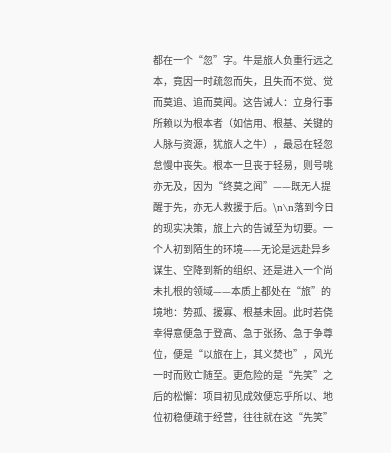都在一个“忽”字。牛是旅人负重行远之本，竟因一时疏忽而失，且失而不觉、觉而莫追、追而莫闻。这告诫人：立身行事所赖以为根本者（如信用、根基、关键的人脉与资源，犹旅人之牛），最忌在轻忽怠慢中丧失。根本一旦丧于轻易，则号咷亦无及，因为“终莫之闻”——既无人提醒于先，亦无人救援于后。\n\n落到今日的现实决策，旅上六的告诫至为切要。一个人初到陌生的环境——无论是远赴异乡谋生、空降到新的组织、还是进入一个尚未扎根的领域——本质上都处在“旅”的境地：势孤、援寡、根基未固。此时若侥幸得意便急于登高、急于张扬、急于争尊位，便是“以旅在上，其义焚也”，风光一时而败亡随至。更危险的是“先笑”之后的松懈：项目初见成效便忘乎所以、地位初稳便疏于经营，往往就在这“先笑”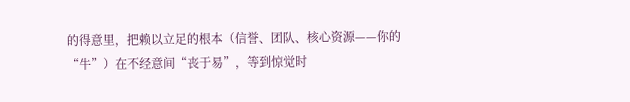的得意里，把赖以立足的根本（信誉、团队、核心资源——你的“牛”）在不经意间“丧于易”，等到惊觉时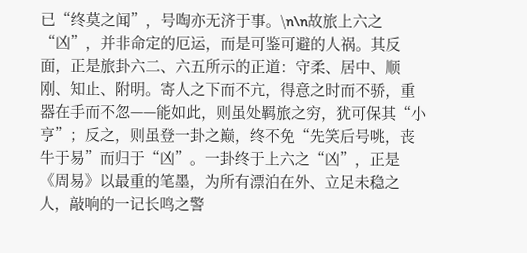已“终莫之闻”，号啕亦无济于事。\n\n故旅上六之“凶”，并非命定的厄运，而是可鉴可避的人祸。其反面，正是旅卦六二、六五所示的正道：守柔、居中、顺刚、知止、附明。寄人之下而不亢，得意之时而不骄，重器在手而不忽——能如此，则虽处羁旅之穷，犹可保其“小亨”；反之，则虽登一卦之巅，终不免“先笑后号咷，丧牛于易”而归于“凶”。一卦终于上六之“凶”，正是《周易》以最重的笔墨，为所有漂泊在外、立足未稳之人，敲响的一记长鸣之警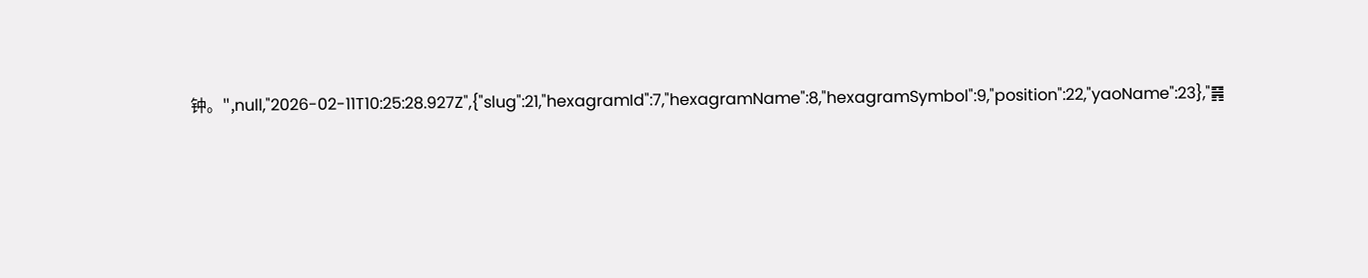钟。",null,"2026-02-11T10:25:28.927Z",{"slug":21,"hexagramId":7,"hexagramName":8,"hexagramSymbol":9,"position":22,"yaoName":23},"䷷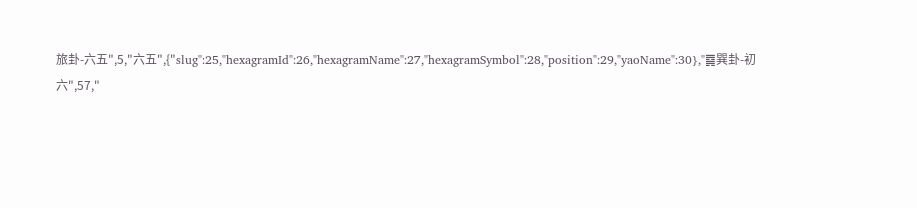旅卦-六五",5,"六五",{"slug":25,"hexagramId":26,"hexagramName":27,"hexagramSymbol":28,"position":29,"yaoName":30},"䷸巽卦-初六",57,"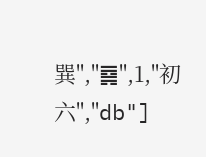巽","䷸",1,"初六","db"]